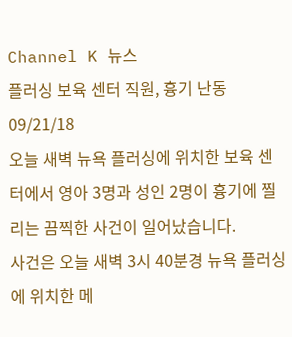Channel K 뉴스
플러싱 보육 센터 직원, 흉기 난동
09/21/18
오늘 새벽 뉴욕 플러싱에 위치한 보육 센터에서 영아 3명과 성인 2명이 흉기에 찔리는 끔찍한 사건이 일어났습니다.
사건은 오늘 새벽 3시 40분경 뉴욕 플러싱에 위치한 메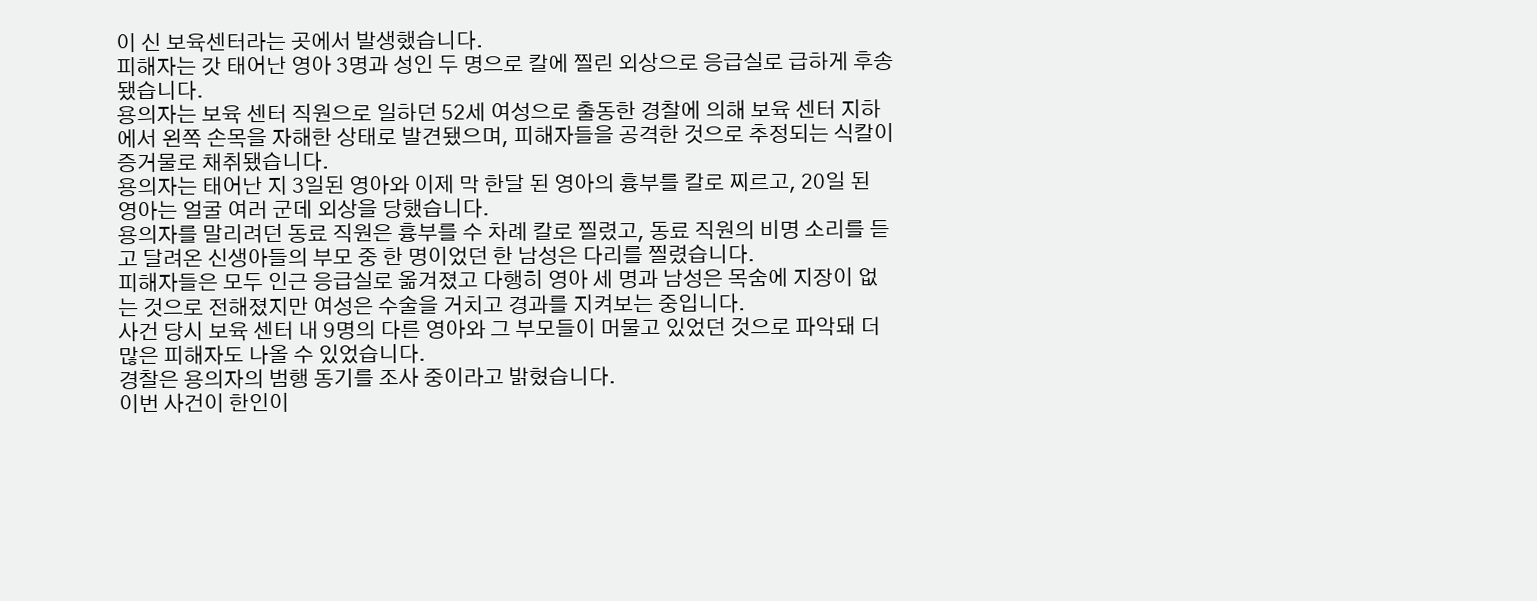이 신 보육센터라는 곳에서 발생했습니다.
피해자는 갓 태어난 영아 3명과 성인 두 명으로 칼에 찔린 외상으로 응급실로 급하게 후송됐습니다.
용의자는 보육 센터 직원으로 일하던 52세 여성으로 출동한 경찰에 의해 보육 센터 지하에서 왼쪽 손목을 자해한 상태로 발견됐으며, 피해자들을 공격한 것으로 추정되는 식칼이 증거물로 채취됐습니다.
용의자는 태어난 지 3일된 영아와 이제 막 한달 된 영아의 흉부를 칼로 찌르고, 20일 된 영아는 얼굴 여러 군데 외상을 당했습니다.
용의자를 말리려던 동료 직원은 흉부를 수 차례 칼로 찔렸고, 동료 직원의 비명 소리를 듣고 달려온 신생아들의 부모 중 한 명이었던 한 남성은 다리를 찔렸습니다.
피해자들은 모두 인근 응급실로 옮겨졌고 다행히 영아 세 명과 남성은 목숨에 지장이 없는 것으로 전해졌지만 여성은 수술을 거치고 경과를 지켜보는 중입니다.
사건 당시 보육 센터 내 9명의 다른 영아와 그 부모들이 머물고 있었던 것으로 파악돼 더 많은 피해자도 나올 수 있었습니다.
경찰은 용의자의 범행 동기를 조사 중이라고 밝혔습니다.
이번 사건이 한인이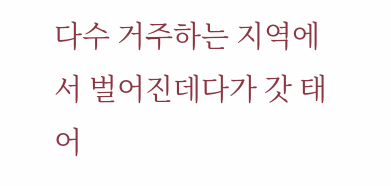다수 거주하는 지역에서 벌어진데다가 갓 태어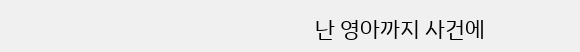난 영아까지 사건에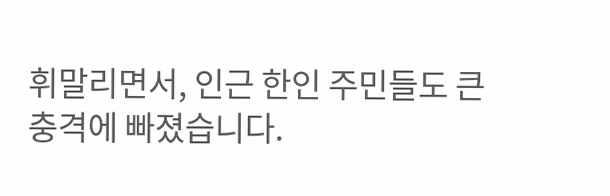휘말리면서, 인근 한인 주민들도 큰 충격에 빠졌습니다.